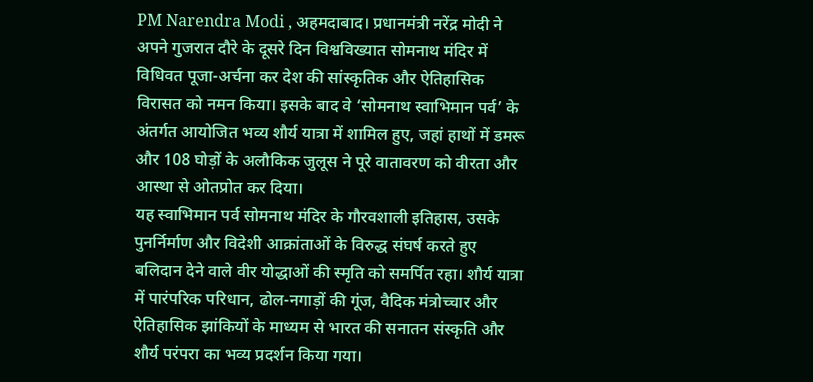PM Narendra Modi , अहमदाबाद। प्रधानमंत्री नरेंद्र मोदी ने अपने गुजरात दौरे के दूसरे दिन विश्वविख्यात सोमनाथ मंदिर में विधिवत पूजा-अर्चना कर देश की सांस्कृतिक और ऐतिहासिक विरासत को नमन किया। इसके बाद वे ‘सोमनाथ स्वाभिमान पर्व’ के अंतर्गत आयोजित भव्य शौर्य यात्रा में शामिल हुए, जहां हाथों में डमरू और 108 घोड़ों के अलौकिक जुलूस ने पूरे वातावरण को वीरता और आस्था से ओतप्रोत कर दिया।
यह स्वाभिमान पर्व सोमनाथ मंदिर के गौरवशाली इतिहास, उसके पुनर्निर्माण और विदेशी आक्रांताओं के विरुद्ध संघर्ष करते हुए बलिदान देने वाले वीर योद्धाओं की स्मृति को समर्पित रहा। शौर्य यात्रा में पारंपरिक परिधान, ढोल-नगाड़ों की गूंज, वैदिक मंत्रोच्चार और ऐतिहासिक झांकियों के माध्यम से भारत की सनातन संस्कृति और शौर्य परंपरा का भव्य प्रदर्शन किया गया।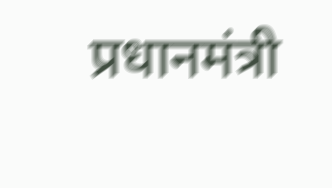प्रधानमंत्री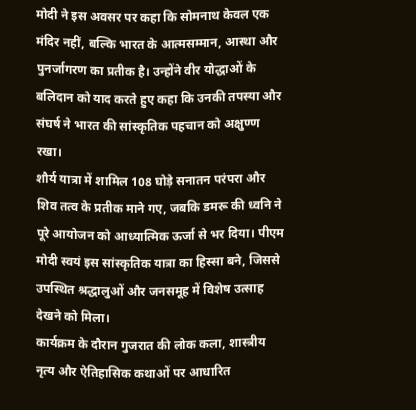मोदी ने इस अवसर पर कहा कि सोमनाथ केवल एक मंदिर नहीं, बल्कि भारत के आत्मसम्मान, आस्था और पुनर्जागरण का प्रतीक है। उन्होंने वीर योद्धाओं के बलिदान को याद करते हुए कहा कि उनकी तपस्या और संघर्ष ने भारत की सांस्कृतिक पहचान को अक्षुण्ण रखा।
शौर्य यात्रा में शामिल 108 घोड़े सनातन परंपरा और शिव तत्व के प्रतीक माने गए, जबकि डमरू की ध्वनि ने पूरे आयोजन को आध्यात्मिक ऊर्जा से भर दिया। पीएम मोदी स्वयं इस सांस्कृतिक यात्रा का हिस्सा बने, जिससे उपस्थित श्रद्धालुओं और जनसमूह में विशेष उत्साह देखने को मिला।
कार्यक्रम के दौरान गुजरात की लोक कला, शास्त्रीय नृत्य और ऐतिहासिक कथाओं पर आधारित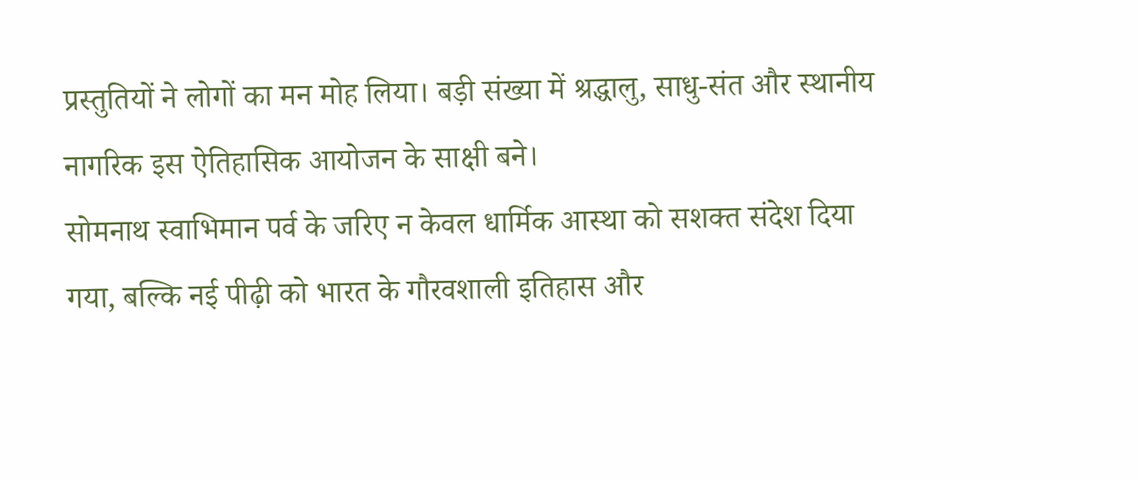प्रस्तुतियों ने लोगों का मन मोह लिया। बड़ी संख्या में श्रद्धालु, साधु-संत और स्थानीय नागरिक इस ऐतिहासिक आयोजन के साक्षी बने।
सोमनाथ स्वाभिमान पर्व के जरिए न केवल धार्मिक आस्था को सशक्त संदेश दिया गया, बल्कि नई पीढ़ी को भारत के गौरवशाली इतिहास और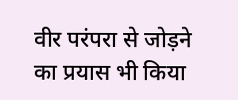वीर परंपरा से जोड़ने का प्रयास भी किया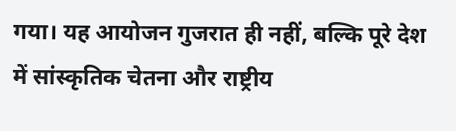गया। यह आयोजन गुजरात ही नहीं, बल्कि पूरे देश में सांस्कृतिक चेतना और राष्ट्रीय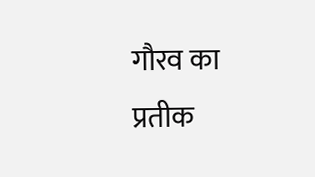गौरव का प्रतीक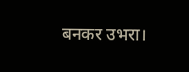बनकर उभरा।